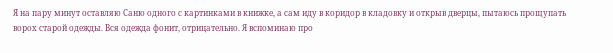Я на пару минут оставляю Саню одного с картинками в книжке, а сам иду в коридор в кладовку и открыв дверцы, пытаюсь прощупать ворох старой одежды. Вся одежда фонит, отрицательно. Я вспоминаю про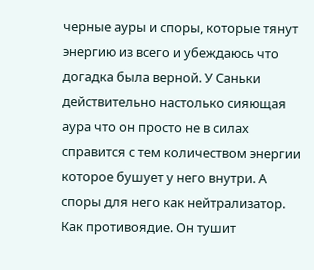черные ауры и споры, которые тянут энергию из всего и убеждаюсь что догадка была верной. У Саньки действительно настолько сияющая аура что он просто не в силах справится с тем количеством энергии которое бушует у него внутри. А споры для него как нейтрализатор. Как противоядие. Он тушит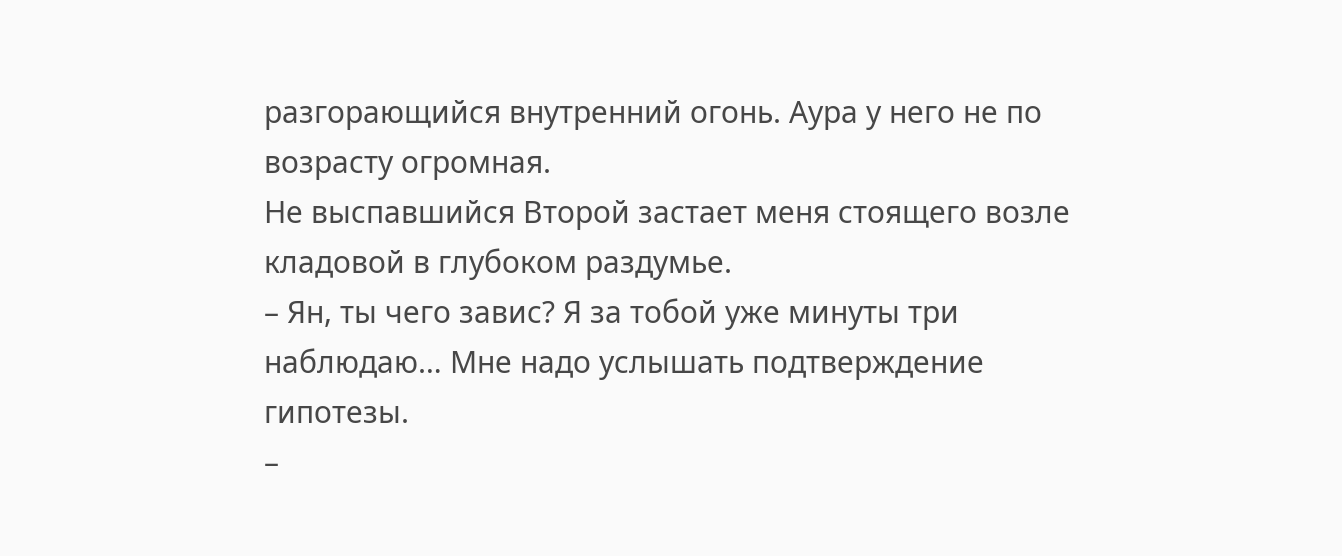разгорающийся внутренний огонь. Аура у него не по возрасту огромная.
Не выспавшийся Второй застает меня стоящего возле кладовой в глубоком раздумье.
– Ян, ты чего завис? Я за тобой уже минуты три наблюдаю… Мне надо услышать подтверждение гипотезы.
–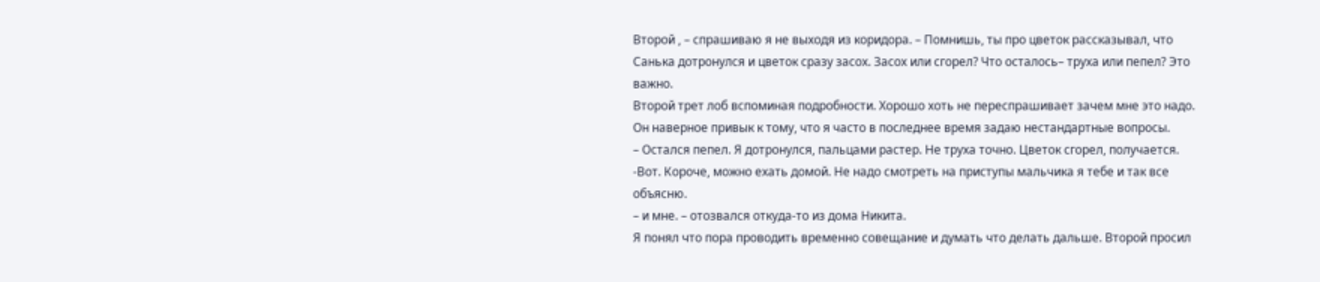Второй , – спрашиваю я не выходя из коридора. – Помнишь, ты про цветок рассказывал, что Санька дотронулся и цветок сразу засох. Засох или сгорел? Что осталось– труха или пепел? Это важно.
Второй трет лоб вспоминая подробности. Хорошо хоть не переспрашивает зачем мне это надо. Он наверное привык к тому, что я часто в последнее время задаю нестандартные вопросы.
– Остался пепел. Я дотронулся, пальцами растер. Не труха точно. Цветок сгорел, получается.
-Вот. Короче, можно ехать домой. Не надо смотреть на приступы мальчика я тебе и так все объясню.
– и мне. – отозвался откуда-то из дома Никита.
Я понял что пора проводить временно совещание и думать что делать дальше. Второй просил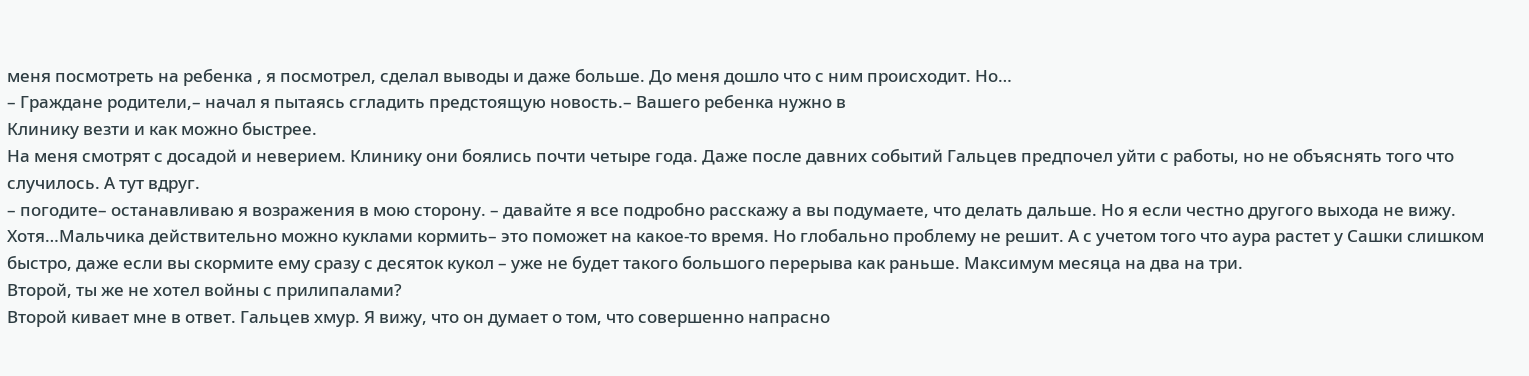меня посмотреть на ребенка , я посмотрел, сделал выводы и даже больше. До меня дошло что с ним происходит. Но…
– Граждане родители,– начал я пытаясь сгладить предстоящую новость.– Вашего ребенка нужно в
Клинику везти и как можно быстрее.
На меня смотрят с досадой и неверием. Клинику они боялись почти четыре года. Даже после давних событий Гальцев предпочел уйти с работы, но не объяснять того что случилось. А тут вдруг.
– погодите– останавливаю я возражения в мою сторону. – давайте я все подробно расскажу а вы подумаете, что делать дальше. Но я если честно другого выхода не вижу. Хотя…Мальчика действительно можно куклами кормить– это поможет на какое-то время. Но глобально проблему не решит. А с учетом того что аура растет у Сашки слишком быстро, даже если вы скормите ему сразу с десяток кукол – уже не будет такого большого перерыва как раньше. Максимум месяца на два на три.
Второй, ты же не хотел войны с прилипалами?
Второй кивает мне в ответ. Гальцев хмур. Я вижу, что он думает о том, что совершенно напрасно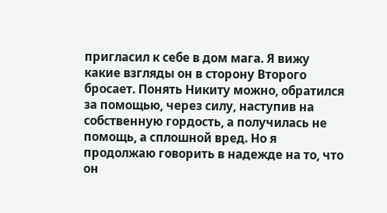пригласил к себе в дом мага. Я вижу какие взгляды он в сторону Второго бросает. Понять Никиту можно, обратился за помощью, через силу, наступив на собственную гордость, а получилась не помощь, а сплошной вред. Но я продолжаю говорить в надежде на то, что он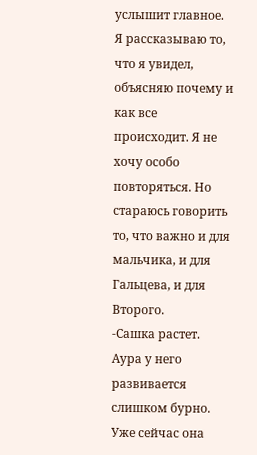услышит главное.
Я рассказываю то, что я увидел, объясняю почему и как все происходит. Я не хочу особо повторяться. Но стараюсь говорить то, что важно и для мальчика, и для Гальцева, и для Второго.
-Сашка растет. Аура у него развивается слишком бурно. Уже сейчас она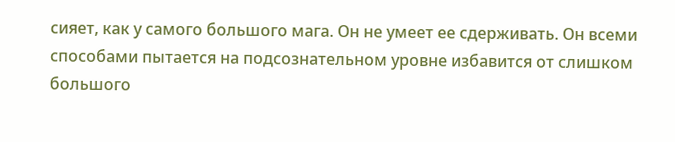сияет, как у самого большого мага. Он не умеет ее сдерживать. Он всеми способами пытается на подсознательном уровне избавится от слишком большого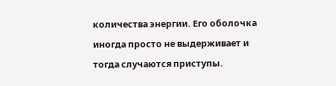количества энергии. Его оболочка иногда просто не выдерживает и тогда случаются приступы.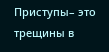Приступы– это трещины в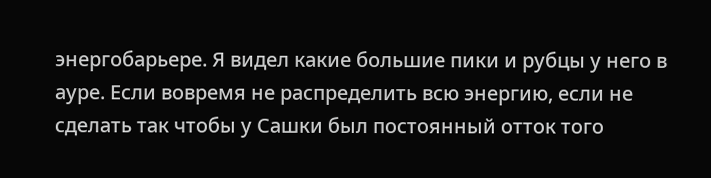энергобарьере. Я видел какие большие пики и рубцы у него в ауре. Если вовремя не распределить всю энергию, если не сделать так чтобы у Сашки был постоянный отток того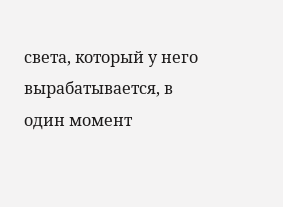света, который у него вырабатывается, в один момент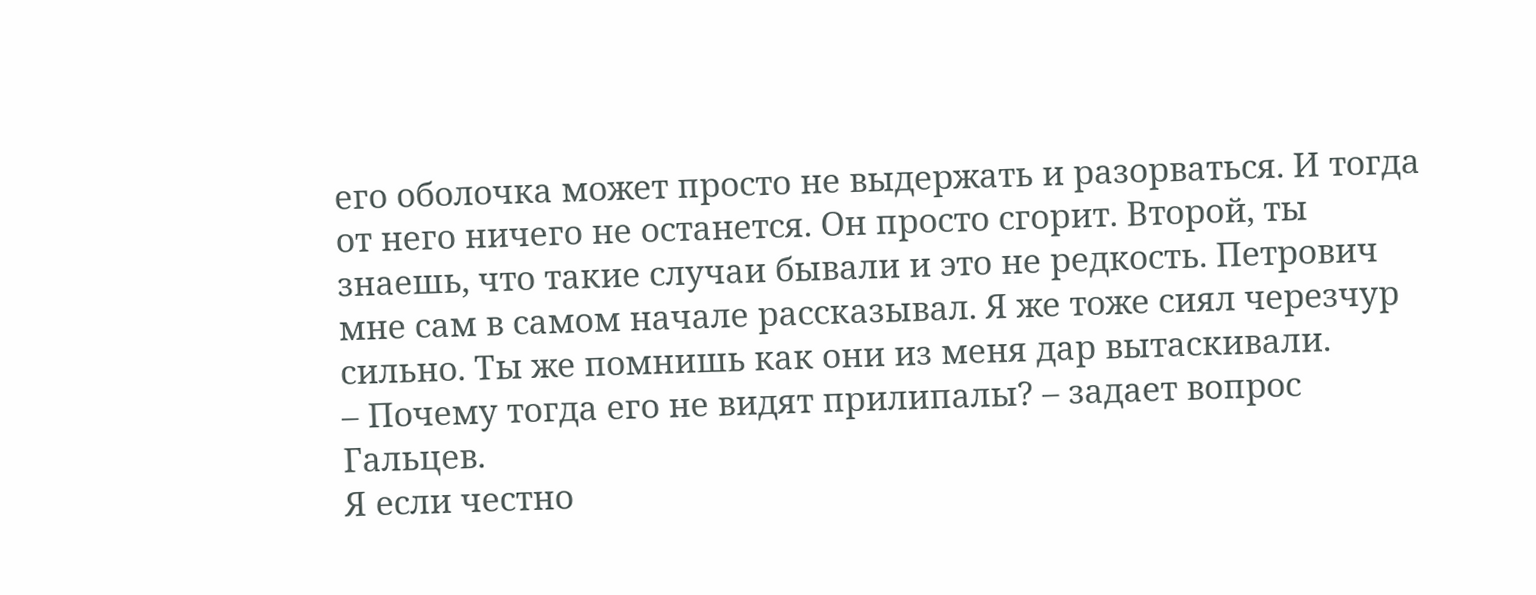его оболочка может просто не выдержать и разорваться. И тогда от него ничего не останется. Он просто сгорит. Второй, ты знаешь, что такие случаи бывали и это не редкость. Петрович мне сам в самом начале рассказывал. Я же тоже сиял черезчур сильно. Ты же помнишь как они из меня дар вытаскивали.
– Почему тогда его не видят прилипалы? – задает вопрос Гальцев.
Я если честно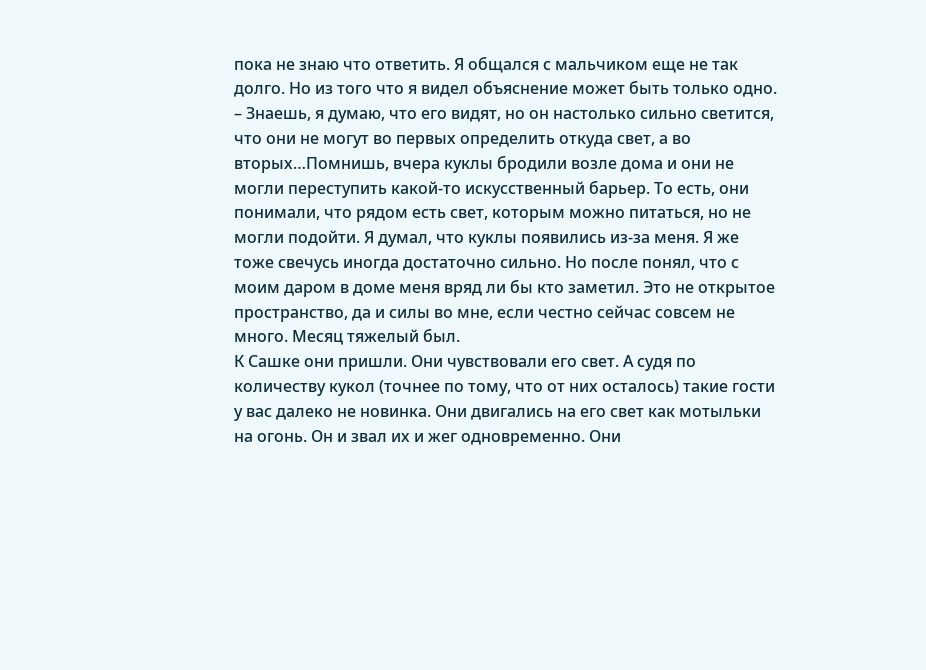пока не знаю что ответить. Я общался с мальчиком еще не так долго. Но из того что я видел объяснение может быть только одно.
– Знаешь, я думаю, что его видят, но он настолько сильно светится, что они не могут во первых определить откуда свет, а во вторых…Помнишь, вчера куклы бродили возле дома и они не могли переступить какой-то искусственный барьер. То есть, они понимали, что рядом есть свет, которым можно питаться, но не могли подойти. Я думал, что куклы появились из-за меня. Я же тоже свечусь иногда достаточно сильно. Но после понял, что с моим даром в доме меня вряд ли бы кто заметил. Это не открытое пространство, да и силы во мне, если честно сейчас совсем не много. Месяц тяжелый был.
К Сашке они пришли. Они чувствовали его свет. А судя по количеству кукол (точнее по тому, что от них осталось) такие гости у вас далеко не новинка. Они двигались на его свет как мотыльки на огонь. Он и звал их и жег одновременно. Они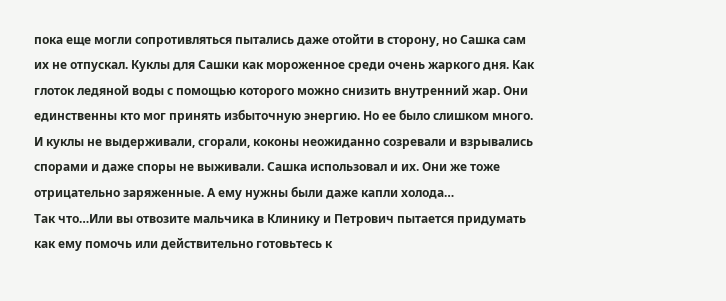пока еще могли сопротивляться пытались даже отойти в сторону, но Сашка сам их не отпускал. Куклы для Сашки как мороженное среди очень жаркого дня. Как глоток ледяной воды с помощью которого можно снизить внутренний жар. Они единственны кто мог принять избыточную энергию. Но ее было слишком много. И куклы не выдерживали, сгорали, коконы неожиданно созревали и взрывались спорами и даже споры не выживали. Сашка использовал и их. Они же тоже отрицательно заряженные. А ему нужны были даже капли холода…
Так что…Или вы отвозите мальчика в Клинику и Петрович пытается придумать как ему помочь или действительно готовьтесь к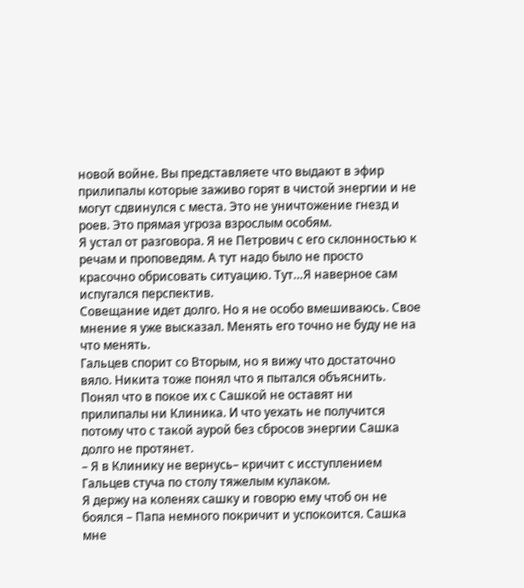новой войне. Вы представляете что выдают в эфир прилипалы которые заживо горят в чистой энергии и не могут сдвинулся с места. Это не уничтожение гнезд и роев. Это прямая угроза взрослым особям.
Я устал от разговора. Я не Петрович с его склонностью к речам и проповедям. А тут надо было не просто красочно обрисовать ситуацию. Тут…Я наверное сам испугался перспектив.
Совещание идет долго. Но я не особо вмешиваюсь. Свое мнение я уже высказал. Менять его точно не буду не на что менять.
Гальцев спорит со Вторым, но я вижу что достаточно вяло. Никита тоже понял что я пытался объяснить. Понял что в покое их с Сашкой не оставят ни прилипалы ни Клиника. И что уехать не получится потому что с такой аурой без сбросов энергии Сашка долго не протянет.
– Я в Клинику не вернусь– кричит с исступлением Гальцев стуча по столу тяжелым кулаком.
Я держу на коленях сашку и говорю ему чтоб он не боялся – Папа немного покричит и успокоится. Сашка мне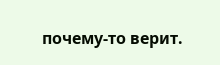почему-то верит.